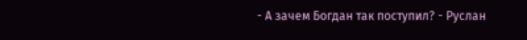- А зачем Богдан так поступил? - Руслан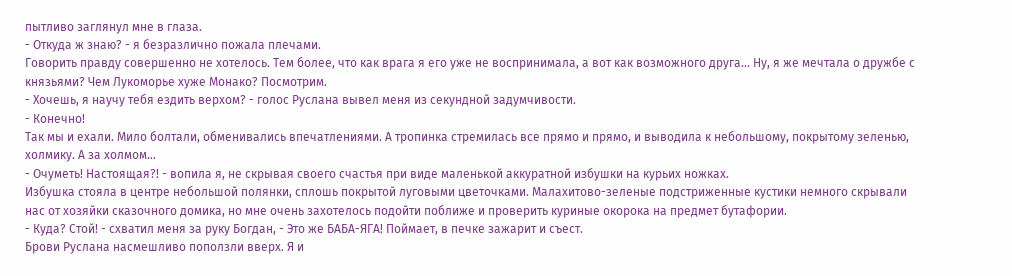пытливо заглянул мне в глаза.
- Откуда ж знаю? - я безразлично пожала плечами.
Говорить правду совершенно не хотелось. Тем более, что как врага я его уже не воспринимала, а вот как возможного друга... Ну, я же мечтала о дружбе с князьями? Чем Лукоморье хуже Монако? Посмотрим.
- Хочешь, я научу тебя ездить верхом? - голос Руслана вывел меня из секундной задумчивости.
- Конечно!
Так мы и ехали. Мило болтали, обменивались впечатлениями. А тропинка стремилась все прямо и прямо, и выводила к небольшому, покрытому зеленью, холмику. А за холмом...
- Очуметь! Настоящая?! - вопила я, не скрывая своего счастья при виде маленькой аккуратной избушки на курьих ножках.
Избушка стояла в центре небольшой полянки, сплошь покрытой луговыми цветочками. Малахитово-зеленые подстриженные кустики немного скрывали нас от хозяйки сказочного домика, но мне очень захотелось подойти поближе и проверить куриные окорока на предмет бутафории.
- Куда? Стой! - схватил меня за руку Богдан, - Это же БАБА-ЯГА! Поймает, в печке зажарит и съест.
Брови Руслана насмешливо поползли вверх. Я и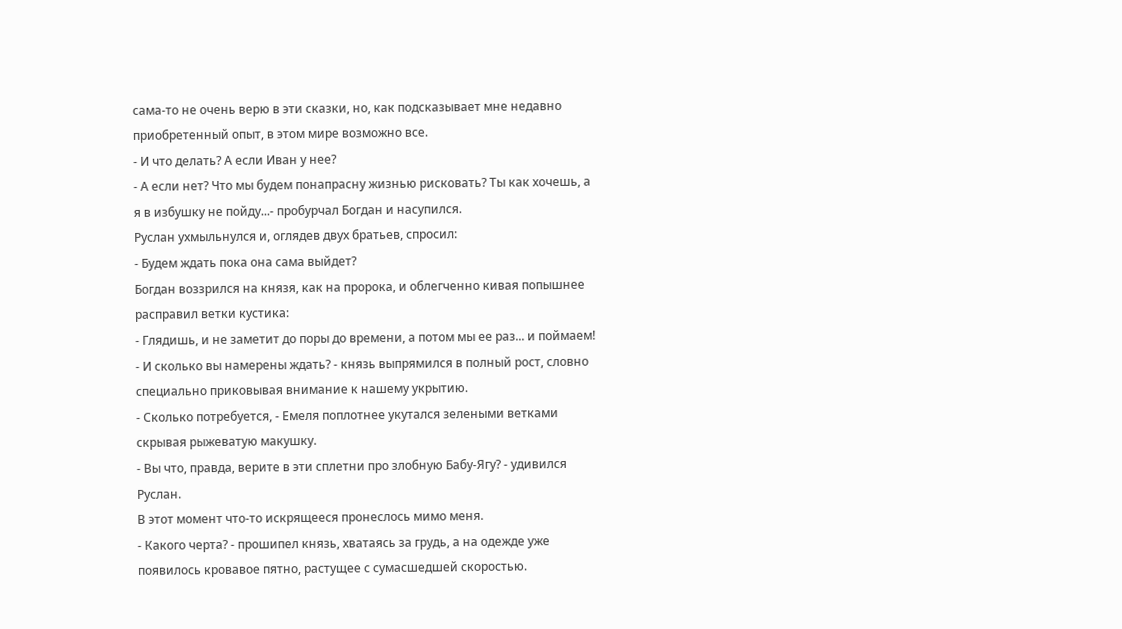сама-то не очень верю в эти сказки, но, как подсказывает мне недавно приобретенный опыт, в этом мире возможно все.
- И что делать? А если Иван у нее?
- А если нет? Что мы будем понапрасну жизнью рисковать? Ты как хочешь, а я в избушку не пойду...- пробурчал Богдан и насупился.
Руслан ухмыльнулся и, оглядев двух братьев, спросил:
- Будем ждать пока она сама выйдет?
Богдан воззрился на князя, как на пророка, и облегченно кивая попышнее расправил ветки кустика:
- Глядишь, и не заметит до поры до времени, а потом мы ее раз... и поймаем!
- И сколько вы намерены ждать? - князь выпрямился в полный рост, словно специально приковывая внимание к нашему укрытию.
- Сколько потребуется, - Емеля поплотнее укутался зелеными ветками скрывая рыжеватую макушку.
- Вы что, правда, верите в эти сплетни про злобную Бабу-Ягу? - удивился Руслан.
В этот момент что-то искрящееся пронеслось мимо меня.
- Какого черта? - прошипел князь, хватаясь за грудь, а на одежде уже появилось кровавое пятно, растущее с сумасшедшей скоростью.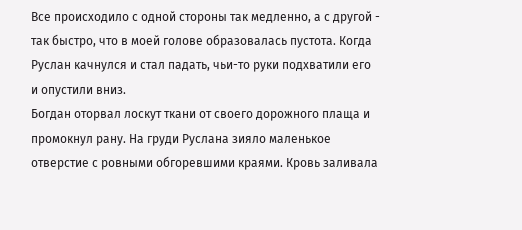Все происходило с одной стороны так медленно, а с другой - так быстро, что в моей голове образовалась пустота. Когда Руслан качнулся и стал падать, чьи-то руки подхватили его и опустили вниз.
Богдан оторвал лоскут ткани от своего дорожного плаща и промокнул рану. На груди Руслана зияло маленькое отверстие с ровными обгоревшими краями. Кровь заливала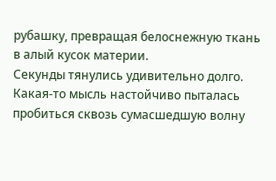рубашку, превращая белоснежную ткань в алый кусок материи.
Секунды тянулись удивительно долго. Какая-то мысль настойчиво пыталась пробиться сквозь сумасшедшую волну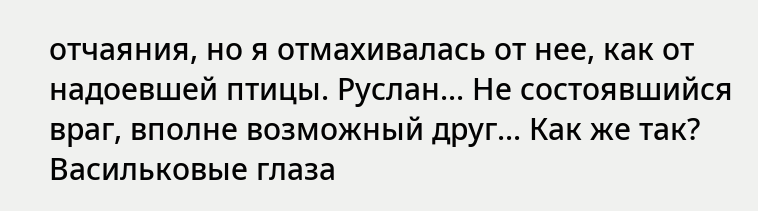отчаяния, но я отмахивалась от нее, как от надоевшей птицы. Руслан... Не состоявшийся враг, вполне возможный друг... Как же так?
Васильковые глаза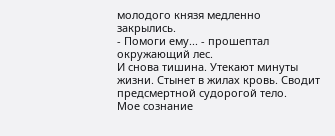молодого князя медленно закрылись.
- Помоги ему... - прошептал окружающий лес.
И снова тишина. Утекают минуты жизни. Стынет в жилах кровь. Сводит предсмертной судорогой тело.
Мое сознание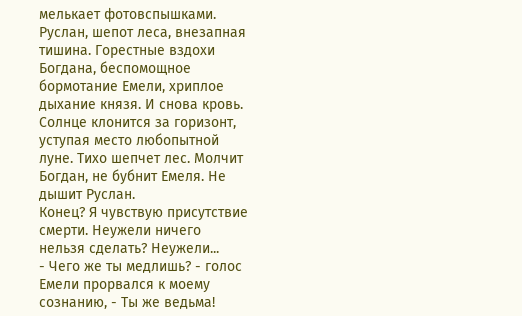мелькает фотовспышками. Руслан, шепот леса, внезапная тишина. Горестные вздохи Богдана, беспомощное бормотание Емели, хриплое дыхание князя. И снова кровь.
Солнце клонится за горизонт, уступая место любопытной луне. Тихо шепчет лес. Молчит Богдан, не бубнит Емеля. Не дышит Руслан.
Конец? Я чувствую присутствие смерти. Неужели ничего нельзя сделать? Неужели...
- Чего же ты медлишь? - голос Емели прорвался к моему сознанию, - Ты же ведьма!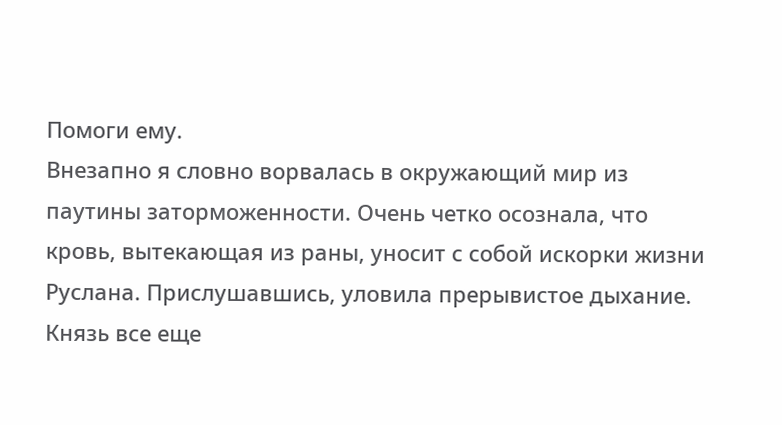Помоги ему.
Внезапно я словно ворвалась в окружающий мир из паутины заторможенности. Очень четко осознала, что кровь, вытекающая из раны, уносит с собой искорки жизни Руслана. Прислушавшись, уловила прерывистое дыхание. Князь все еще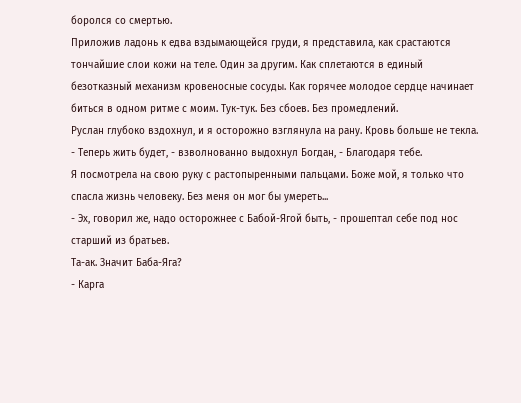боролся со смертью.
Приложив ладонь к едва вздымающейся груди, я представила, как срастаются тончайшие слои кожи на теле. Один за другим. Как сплетаются в единый безотказный механизм кровеносные сосуды. Как горячее молодое сердце начинает биться в одном ритме с моим. Тук-тук. Без сбоев. Без промедлений.
Руслан глубоко вздохнул, и я осторожно взглянула на рану. Кровь больше не текла.
- Теперь жить будет, - взволнованно выдохнул Богдан, - Благодаря тебе.
Я посмотрела на свою руку с растопыренными пальцами. Боже мой, я только что спасла жизнь человеку. Без меня он мог бы умереть...
- Эх, говорил же, надо осторожнее с Бабой-Ягой быть, - прошептал себе под нос старший из братьев.
Та-ак. Значит Баба-Яга?
- Карга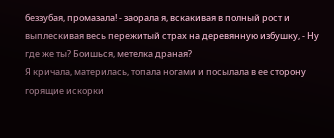беззубая, промазала! - заорала я, вскакивая в полный рост и выплескивая весь пережитый страх на деревянную избушку, - Ну где же ты? Боишься, метелка драная?
Я кричала, материлась, топала ногами и посылала в ее сторону горящие искорки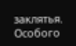заклятья. Особого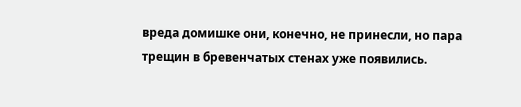вреда домишке они, конечно, не принесли, но пара трещин в бревенчатых стенах уже появились.